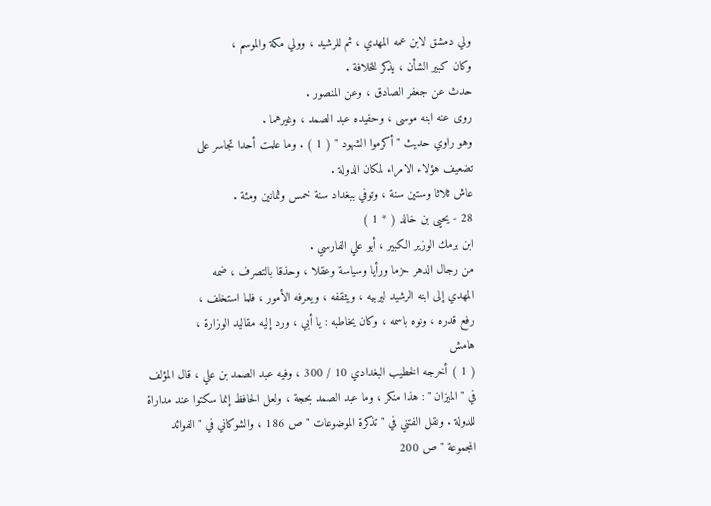ولي دمشق لابن عمه المهدي ، ثم للرشيد ، وولي مكة والموسم ،
وكان كبير الشأن ، يذكر للخلافة .
حدث عن جعفر الصادق ، وعن المنصور .
روى عنه ابنه موسى ، وحفيده عبد الصمد ، وغيرهما .
وهو راوي حديث " أكرموا الشهود " ( 1 ) . وما علمت أحدا تجاسر على
تضعيف هؤلاء الامراء لمكان الدولة .
عاش ثلاثا وستين سنة ، وتوفي ببغداد سنة خمس وثمانين ومئة .
28 - يحيى بن خالد ( * 1 )
ابن برمك الوزير الكبير ، أبو علي الفارسي .
من رجال الدهر حزما ورأيا وسياسة وعقلا ، وحذقا بالتصرف ، ضمه
المهدي إلى ابنه الرشيد ليربيه ، ويثقفه ، ويعرفه الأمور ، فلما استخلف ،
رفع قدره ، ونوه باسمه ، وكان يخاطبه : يا أبي ، ورد إليه مقاليد الوزارة ،
هامش
( 1 ) أخرجه الخطيب البغدادي 10 / 300 ، وفيه عبد الصمد بن علي ، قال المؤلف
في " الميزان " : هذا منكر ، وما عبد الصمد بحجة ، ولعل الحافظ إنما سكتوا عند مداراة
للدولة . ونقل الفتني في " تذكرة الموضوعات " ص 186 ، والشوكاني في " الفوائد
المجموعة " ص 200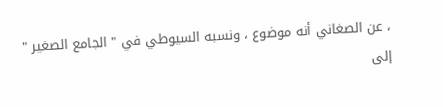، عن الصغاني أنه موضوع ، ونسبه السيوطي في " الجامع الصغير " إلى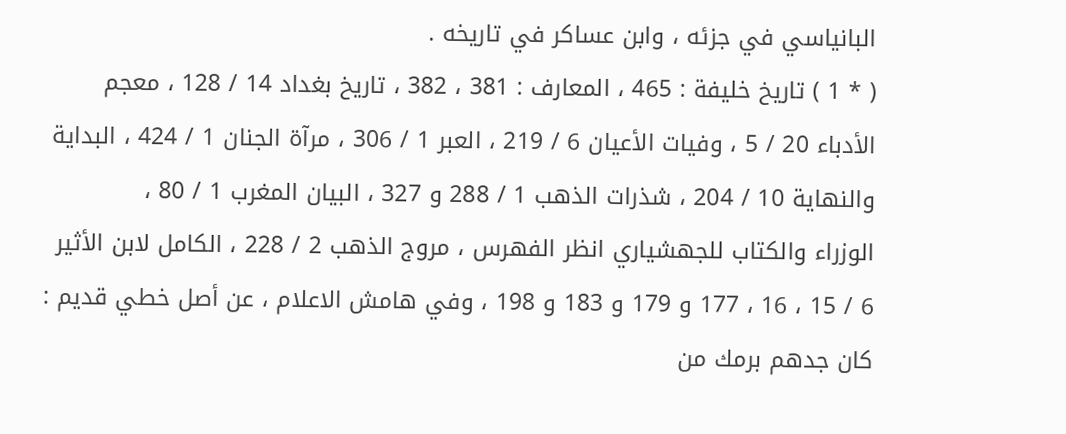البانياسي في جزئه ، وابن عساكر في تاريخه .
( * 1 ) تاريخ خليفة : 465 ، المعارف : 381 ، 382 ، تاريخ بغداد 14 / 128 ، معجم
الأدباء 20 / 5 ، وفيات الأعيان 6 / 219 ، العبر 1 / 306 ، مرآة الجنان 1 / 424 ، البداية
والنهاية 10 / 204 ، شذرات الذهب 1 / 288 و 327 ، البيان المغرب 1 / 80 ،
الوزراء والكتاب للجهشياري انظر الفهرس ، مروج الذهب 2 / 228 ، الكامل لابن الأثير
6 / 15 ، 16 ، 177 و 179 و 183 و 198 ، وفي هامش الاعلام ، عن أصل خطي قديم :
كان جدهم برمك من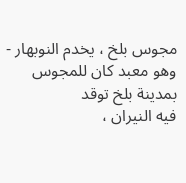مجوس بلخ ، يخدم النوبهار - وهو معبد كان للمجوس بمدينة بلخ توقد
فيه النيران ،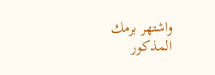واشتهر برمك المذكور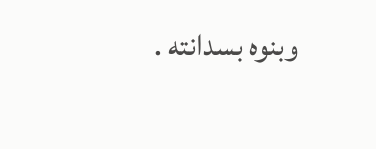وبنوه بسدانته .